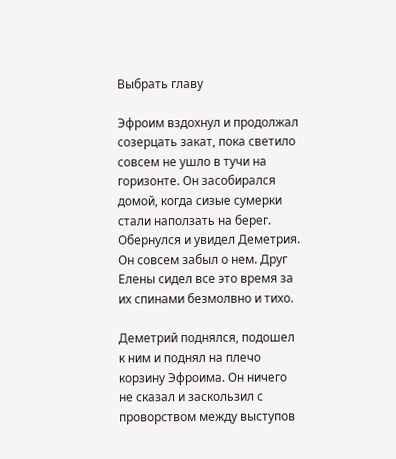Выбрать главу

Эфроим вздохнул и продолжал созерцать закат, пока светило совсем не ушло в тучи на горизонте. Он засобирался домой, когда сизые сумерки стали наползать на берег. Обернулся и увидел Деметрия. Он совсем забыл о нем. Друг Елены сидел все это время за их спинами безмолвно и тихо.

Деметрий поднялся, подошел к ним и поднял на плечо корзину Эфроима. Он ничего не сказал и заскользил с проворством между выступов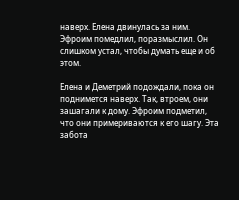наверх. Елена двинулась за ним. Эфроим помедлил, поразмыслил. Он слишком устал, чтобы думать еще и об этом.

Елена и Деметрий подождали, пока он поднимется наверх. Так, втроем, они зашагали к дому. Эфроим подметил, что они примериваются к его шагу. Эта забота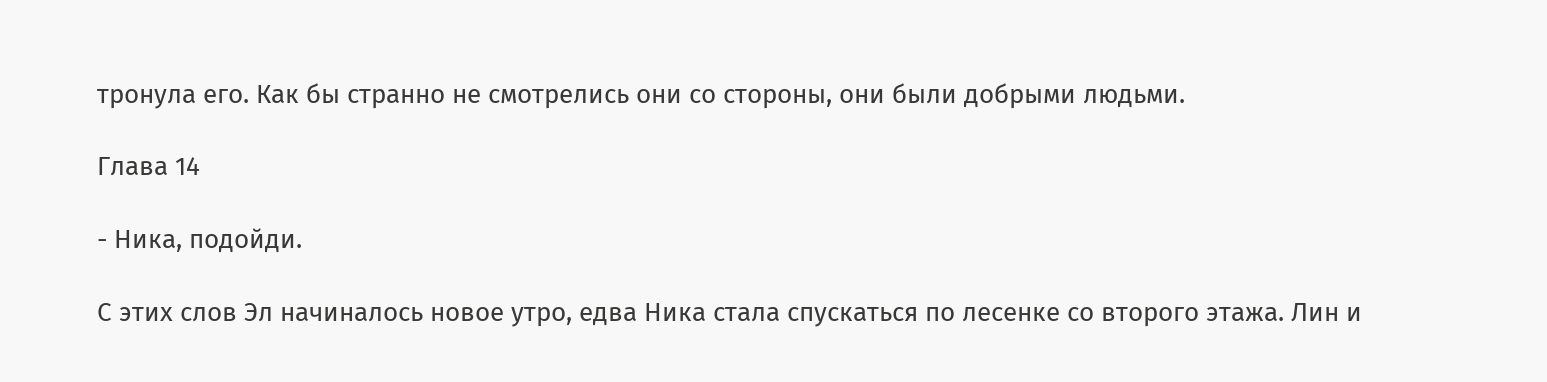тронула его. Как бы странно не смотрелись они со стороны, они были добрыми людьми.

Глава 14

- Ника, подойди.

С этих слов Эл начиналось новое утро, едва Ника стала спускаться по лесенке со второго этажа. Лин и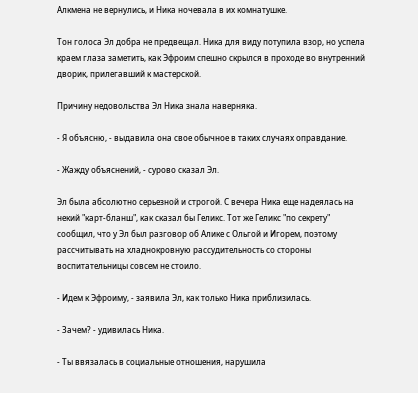Алкмена не вернулись, и Ника ночевала в их комнатушке.

Тон голоса Эл добра не предвещал. Ника для виду потупила взор, но успела краем глаза заметить, как Эфроим спешно скрылся в проходе во внутренний дворик, прилегавший к мастерской.

Причину недовольства Эл Ника знала наверняка.

- Я объясню, - выдавила она свое обычное в таких случаях оправдание.

- Жажду объяснений, - сурово сказал Эл.

Эл была абсолютно серьезной и строгой. С вечера Ника еще надеялась на некий "карт-бланш", как сказал бы Геликс. Тот же Геликс "по секрету" сообщил, что у Эл был разговор об Алике с Ольгой и Игорем, поэтому рассчитывать на хладнокровную рассудительность со стороны воспитательницы совсем не стоило.

- Идем к Эфроиму, - заявила Эл, как только Ника приблизилась.

- Зачем? - удивилась Ника.

- Ты ввязалась в социальные отношения, нарушила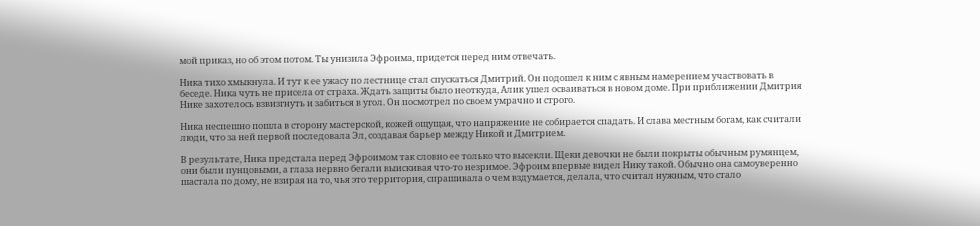мой приказ, но об этом потом. Ты унизила Эфроима, придется перед ним отвечать.

Ника тихо хмыкнула. И тут к ее ужасу по лестнице стал спускаться Дмитрий. Он подошел к ним с явным намерением участвовать в беседе. Ника чуть не присела от страха. Ждать защиты было неоткуда, Алик ушел осваиваться в новом доме. При приближении Дмитрия Нике захотелось взвизгнуть и забиться в угол. Он посмотрел по своем умрачно и строго.

Ника неспешно пошла в сторону мастерской, кожей ощущая, что напряжение не собирается спадать. И слава местным богам, как считали люди, что за ней первой последовала Эл, создавая барьер между Никой и Дмитрием.

В результате, Ника предстала перед Эфроимом так словно ее только что высекли. Щеки девочки не были покрыты обычным румянцем, они были пунцовыми, а глаза нервно бегали выискивая что-то незримое. Эфроим впервые видел Нику такой. Обычно она самоуверенно шастала по дому, не взирая на то, чья это территория, спрашивала о чем вздумается, делала, что считал нужным, что стало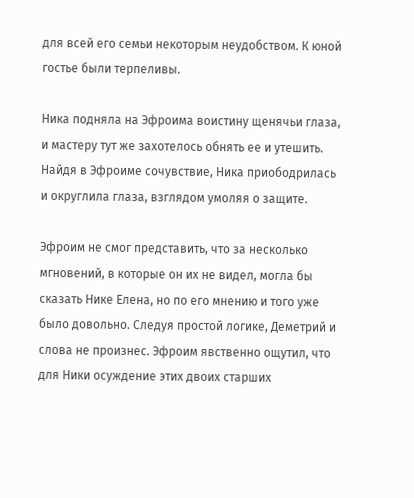для всей его семьи некоторым неудобством. К юной гостье были терпеливы.

Ника подняла на Эфроима воистину щенячьи глаза, и мастеру тут же захотелось обнять ее и утешить. Найдя в Эфроиме сочувствие, Ника приободрилась и округлила глаза, взглядом умоляя о защите.

Эфроим не смог представить, что за несколько мгновений, в которые он их не видел, могла бы сказать Нике Елена, но по его мнению и того уже было довольно. Следуя простой логике, Деметрий и слова не произнес. Эфроим явственно ощутил, что для Ники осуждение этих двоих старших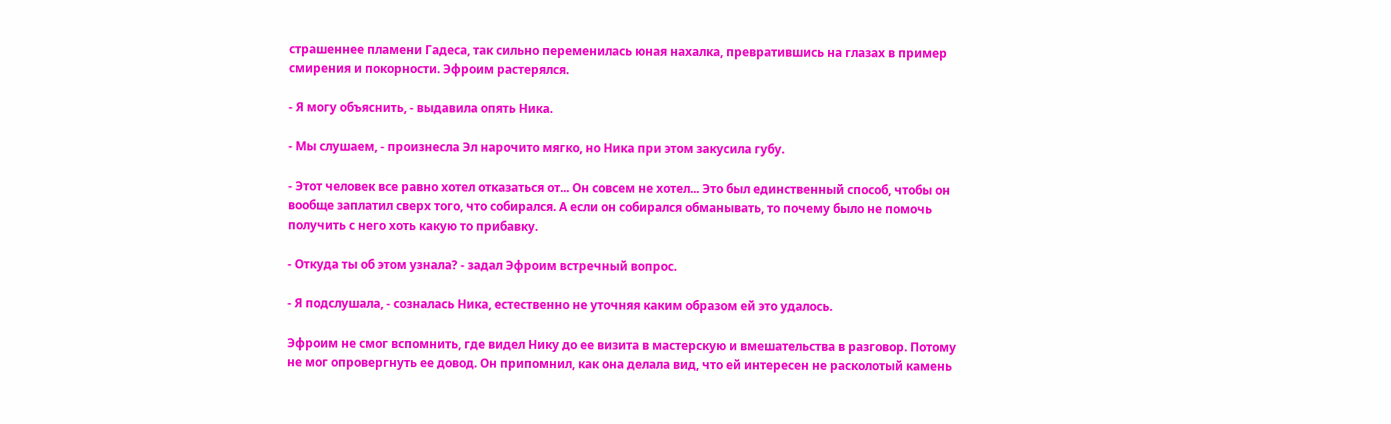страшеннее пламени Гадеса, так сильно переменилась юная нахалка, превратившись на глазах в пример смирения и покорности. Эфроим растерялся.

- Я могу объяснить, - выдавила опять Ника.

- Мы слушаем, - произнесла Эл нарочито мягко, но Ника при этом закусила губу.

- Этот человек все равно хотел отказаться от... Он совсем не хотел... Это был единственный способ, чтобы он вообще заплатил сверх того, что собирался. А если он собирался обманывать, то почему было не помочь получить с него хоть какую то прибавку.

- Откуда ты об этом узнала? - задал Эфроим встречный вопрос.

- Я подслушала, - созналась Ника, естественно не уточняя каким образом ей это удалось.

Эфроим не смог вспомнить, где видел Нику до ее визита в мастерскую и вмешательства в разговор. Потому не мог опровергнуть ее довод. Он припомнил, как она делала вид, что ей интересен не расколотый камень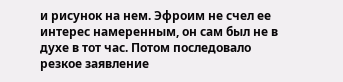и рисунок на нем. Эфроим не счел ее интерес намеренным, он сам был не в духе в тот час. Потом последовало резкое заявление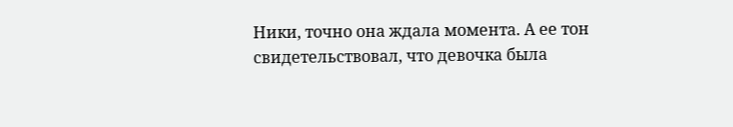Ники, точно она ждала момента. А ее тон свидетельствовал, что девочка была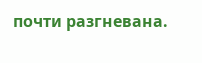почти разгневана.